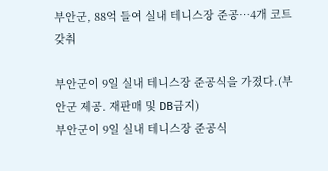부안군, 88억 들여 실내 테니스장 준공…4개 코트 갖춰

부안군이 9일 실내 테니스장 준공식을 가졌다.(부안군 제공. 재판매 및 DB금지)
부안군이 9일 실내 테니스장 준공식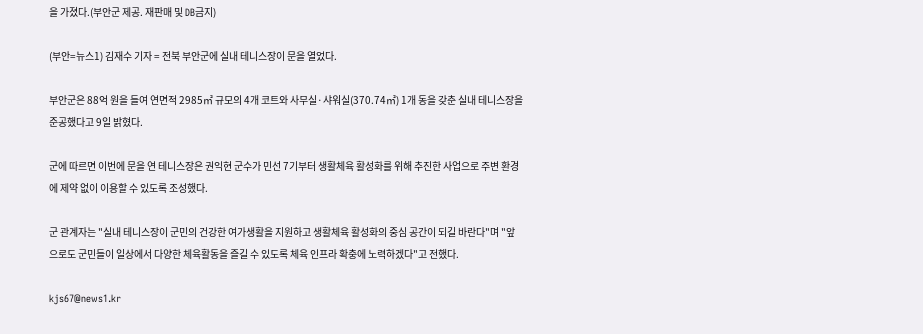을 가졌다.(부안군 제공. 재판매 및 DB금지)

(부안=뉴스1) 김재수 기자 = 전북 부안군에 실내 테니스장이 문을 열었다.

부안군은 88억 원을 들여 연면적 2985㎡ 규모의 4개 코트와 사무실·샤워실(370.74㎡) 1개 동을 갖춘 실내 테니스장을 준공했다고 9일 밝혔다.

군에 따르면 이번에 문을 연 테니스장은 권익현 군수가 민선 7기부터 생활체육 활성화를 위해 추진한 사업으로 주변 환경에 제약 없이 이용할 수 있도록 조성했다.

군 관계자는 "실내 테니스장이 군민의 건강한 여가생활을 지원하고 생활체육 활성화의 중심 공간이 되길 바란다"며 "앞으로도 군민들이 일상에서 다양한 체육활동을 즐길 수 있도록 체육 인프라 확충에 노력하겠다"고 전했다.

kjs67@news1.kr